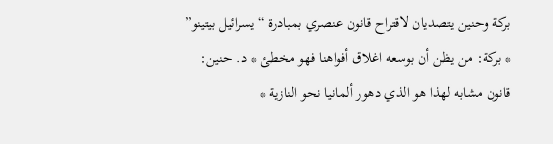بركة وحنين يتصديان لاقتراح قانون عنصري بمبادرة “يسرائيل بيتينو”
* بركة: من يظن أن بوسعه اغلاق أفواهنا فهو مخطئ * د. حنين: قانون مشابه لهذا هو الذي دهور ألمانيا نحو النازية *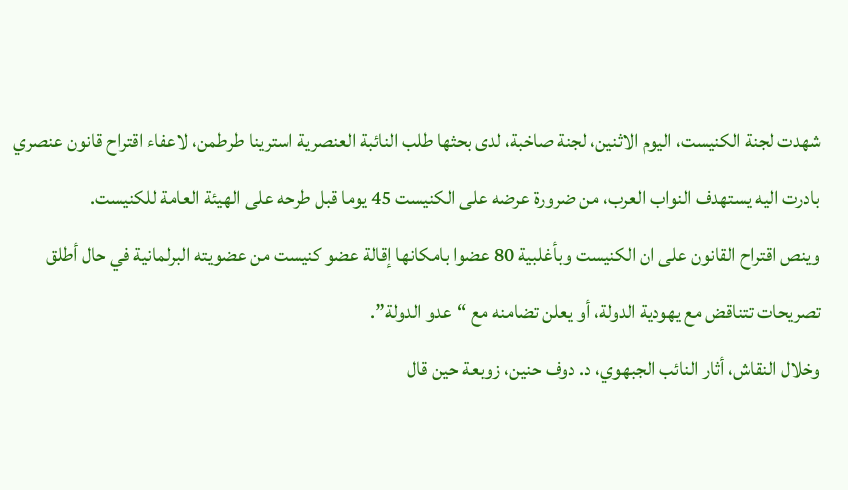شهدت لجنة الكنيست، اليوم الاثنين، لجنة صاخبة، لدى بحثها طلب النائبة العنصرية استرينا طرطمن، لاعفاء اقتراح قانون عنصري بادرت اليه يستهدف النواب العرب، من ضرورة عرضه على الكنيست 45 يوما قبل طرحه على الهيئة العامة للكنيست.
وينص اقتراح القانون على ان الكنيست وبأغلبية 80 عضوا بامكانها إقالة عضو كنيست من عضويته البرلمانية في حال أطلق تصريحات تتناقض مع يهودية الدولة، أو يعلن تضامنه مع “عدو الدولة”.
وخلال النقاش، أثار النائب الجبهوي، د. دوف حنين، زوبعة حين قال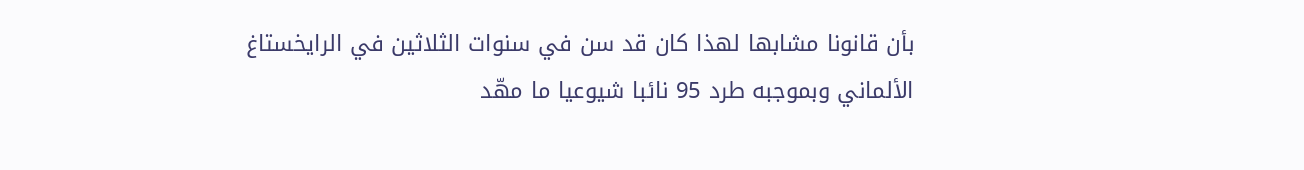بأن قانونا مشابها لهذا كان قد سن في سنوات الثلاثين في الرايخستاغ الألماني وبموجبه طرد 95 نائبا شيوعيا ما مهّد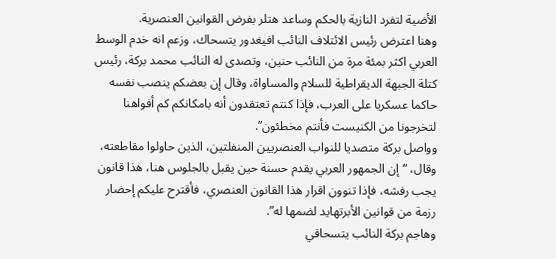الأضية لتفرد النازية بالحكم وساعد هتلر بفرض القوانين العنصرية.
وهنا اعترض رئيس الائتلاف النائب افيغدور يتسحاك، وزعم انه خدم الوسط العربي اكثر بمئة مرة من النائب حنين، وتصدى له النائب محمد بركة، رئيس كتلة الجبهة الديقراطية للسلام والمساواة، وقال إن بعضكم ينصب نفسه حاكما عسكريا على العرب، فإذا كنتم تعتقدون أنه بامكانكم كم أفواهنا لتخرجونا من الكنيست فأنتم مخطئون”.
وواصل بركة متصديا للنواب العنصريين المنفلتين، الذين حاولوا مقاطعته، وقال، “إن الجمهور العربي يقدم حسنة حين يقبل بالجلوس هنا، هذا قانون يجب رفشه، فإذا تنوون اقرار هذا القانون العنصري، فأقترح عليكم إحضار رزمة من قوانين الأبرتهايد لضمها له”.
وهاجم بركة النائب يتسحاقي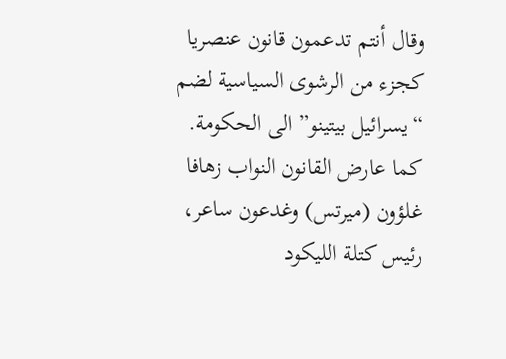وقال أنتم تدعمون قانون عنصريا كجزء من الرشوى السياسية لضم “يسرائيل بيتينو” الى الحكومة.
كما عارض القانون النواب زهافا غلؤون (ميرتس) وغدعون ساعر، رئيس كتلة الليكود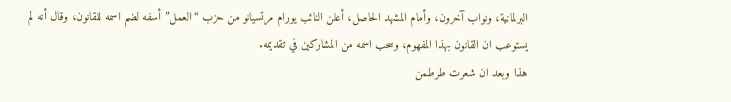البرلمانية، ونواب آخرون، وأمام المشهد الحاصل، أعلن النائب يورام مرتسيانو من حزب “العمل” أسفه لضم اسمه للقانون، وقال أنه لم يستوعب ان القانون بهذا المفهوم، وسحب اسمه من المشاركين في تقديمه.
هذا وبعد ان شعرت طرطمن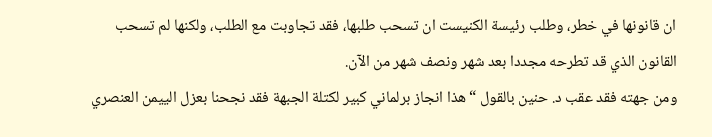ان قانونها في خطر، وطلب رئيسة الكنيست ان تسحب طلبها، فقد تجاوبت مع الطلب، ولكنها لم تسحب القانون الذي قد تطرحه مجددا بعد شهر ونصف شهر من الآن.
ومن جهته فقد عقب د. حنين بالقول “هذا انجاز برلماني كبير لكتلة الجبهة فقد نجحنا بعزل الييمن العنصري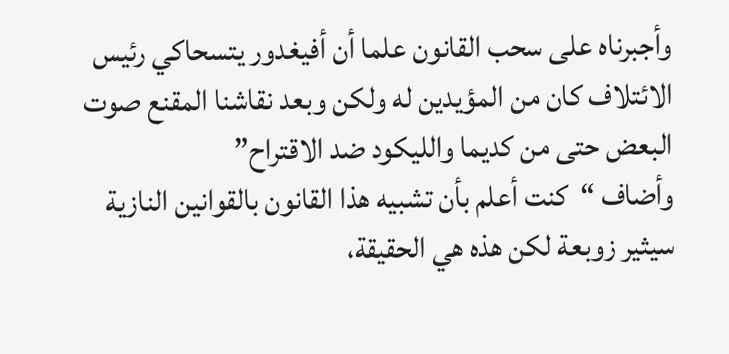وأجبرناه على سحب القانون علما أن أفيغدور يتسحاكي رئيس الائتلاف كان من المؤيدين له ولكن وبعد نقاشنا المقنع صوت البعض حتى من كديما والليكود ضد الاقتراح”
وأضاف “كنت أعلم بأن تشبيه هذا القانون بالقوانين النازية سيثير زوبعة لكن هذه هي الحقيقة،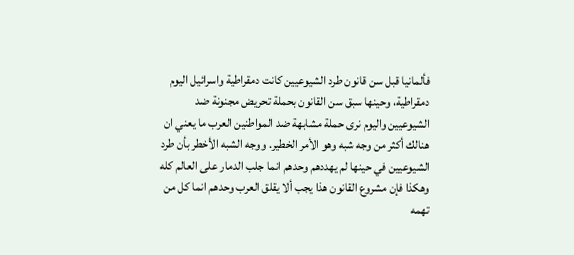فألمانيا قبل سن قانون طرد الشيوعيين كانت دمقراطية واسرائيل اليوم دمقراطية، وحينها سبق سن القانون بحملة تحريض مجنونة ضد الشيوعيين واليوم نرى حملة مشابهة ضد المواطنين العرب ما يعني ان هنالك أكثر من وجه شبه وهو الأمر الخطير. ووجه الشبه الأخطر بأن طرد الشيوعيين في حينها لم يهددهم وحدهم انما جلب الدمار على العالم كله وهكذا فإن مشروع القانون هذا يجب ألا يقلق العرب وحدهم انما كل من تهمه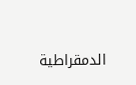الدمقراطية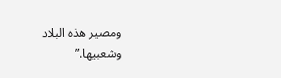ومصير هذه البلاد وشعبيها.”